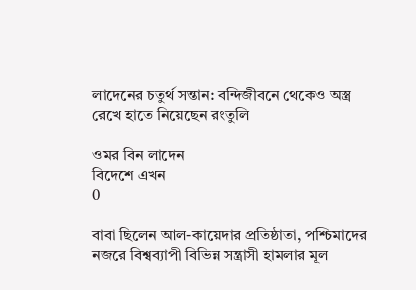লাদেনের চতুর্থ সন্তান: বন্দিজীবনে থেকেও অস্ত্র রেখে হাতে নিয়েছেন রংতুলি

ওমর বিন লাদেন
বিদেশে এখন
0

বাবা ছিলেন আল-কায়েদার প্রতিষ্ঠাতা, পশ্চিমাদের নজরে বিশ্বব্যাপী বিভিন্ন সন্ত্রাসী হামলার মূল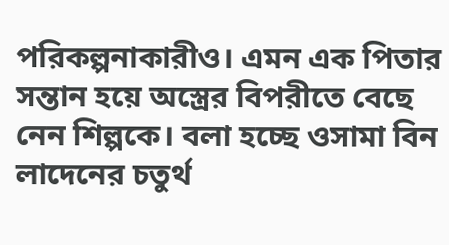পরিকল্পনাকারীও। এমন এক পিতার সন্তান হয়ে অস্ত্রের বিপরীতে বেছে নেন শিল্পকে। বলা হচ্ছে ওসামা বিন লাদেনের চতুর্থ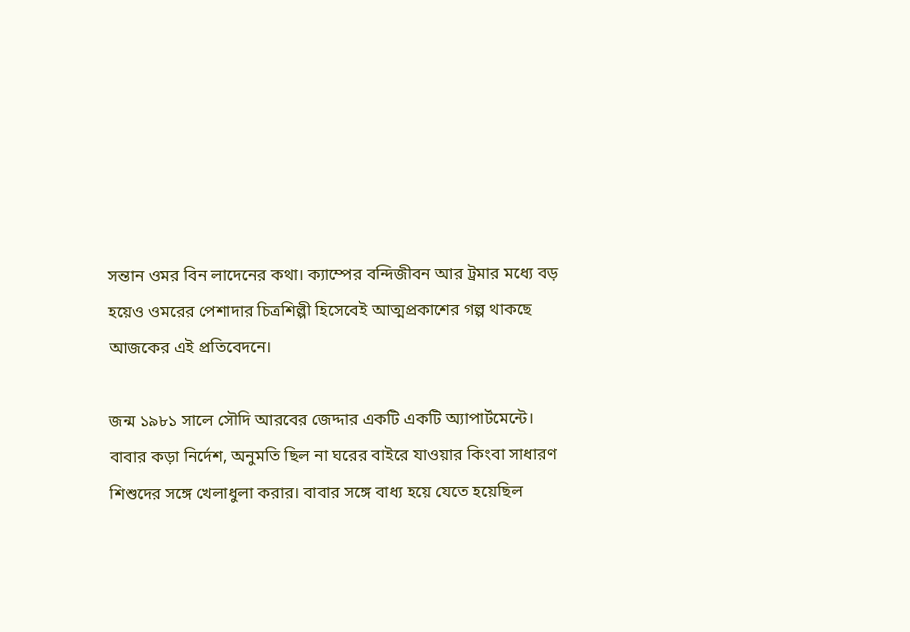সন্তান ওমর বিন লাদেনের কথা। ক্যাম্পের বন্দিজীবন আর ট্রমার মধ্যে বড় হয়েও ওমরের পেশাদার চিত্রশিল্পী হিসেবেই আত্মপ্রকাশের গল্প থাকছে আজকের এই প্রতিবেদনে।

জন্ম ১৯৮১ সালে সৌদি আরবের জেদ্দার একটি একটি অ্যাপার্টমেন্টে। বাবার কড়া নির্দেশ, অনুমতি ছিল না ঘরের বাইরে যাওয়ার কিংবা সাধারণ শিশুদের সঙ্গে খেলাধুলা করার। বাবার সঙ্গে বাধ্য হয়ে যেতে হয়েছিল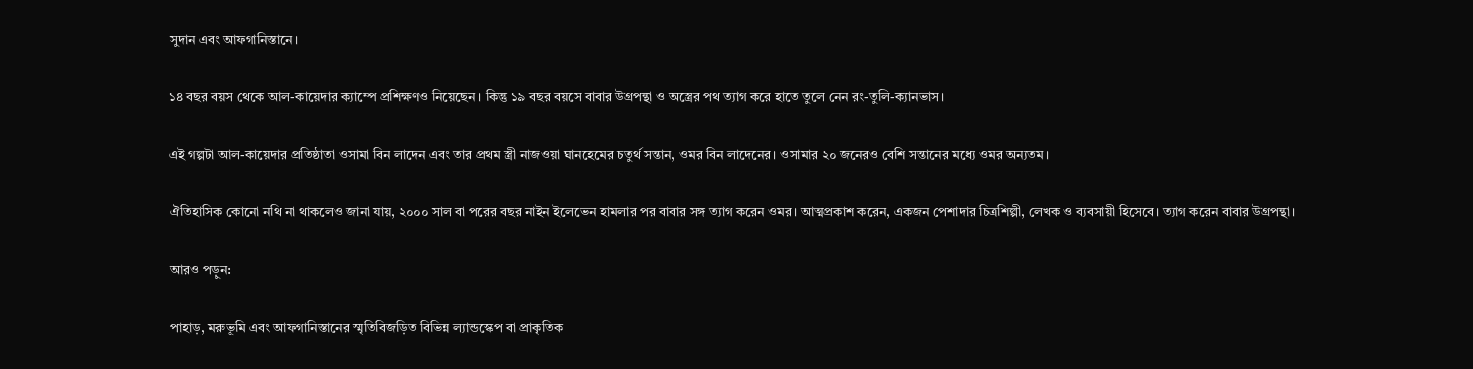সুদান এবং আফগানিস্তানে।

১৪ বছর বয়স থেকে আল-কায়েদার ক্যাম্পে প্রশিক্ষণও নিয়েছেন। কিন্তু ১৯ বছর বয়সে বাবার উগ্রপন্থা ও অস্ত্রের পথ ত্যাগ করে হাতে তুলে নেন রং-তুলি-ক্যানভাস।

এই গল্পটা আল-কায়েদার প্রতিষ্ঠাতা ওসামা বিন লাদেন এবং তার প্রথম স্ত্রী নাজওয়া ঘানহেমের চতুর্থ সন্তান, ওমর বিন লাদেনের। ওসামার ২০ জনেরও বেশি সন্তানের মধ্যে ওমর অন্যতম।

ঐতিহাসিক কোনো নথি না থাকলেও জানা যায়, ২০০০ সাল বা পরের বছর নাইন ইলেভেন হামলার পর বাবার সঙ্গ ত্যাগ করেন ওমর। আত্মপ্রকাশ করেন, একজন পেশাদার চিত্রশিল্পী, লেখক ও ব্যবসায়ী হিসেবে। ত্যাগ করেন বাবার উগ্রপন্থা।

আরও পড়ুন:

পাহাড়, মরুভূমি এবং আফগানিস্তানের স্মৃতিবিজড়িত বিভিন্ন ল্যান্ডস্কেপ বা প্রাকৃতিক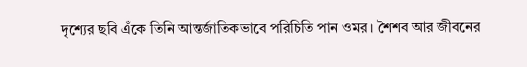দৃশ্যের ছবি এঁকে তিনি আন্তর্জাতিকভাবে পরিচিতি পান ওমর। শৈশব আর জীবনের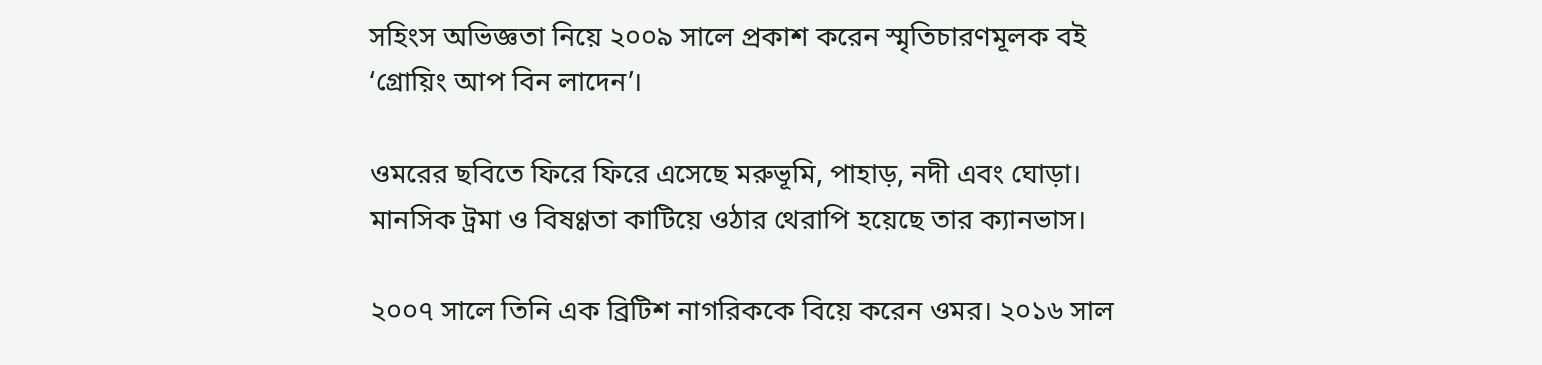সহিংস অভিজ্ঞতা নিয়ে ২০০৯ সালে প্রকাশ করেন স্মৃতিচারণমূলক বই ‘গ্রোয়িং আপ বিন লাদেন’।

ওমরের ছবিতে ফিরে ফিরে এসেছে মরুভূমি, পাহাড়, নদী এবং ঘোড়া। মানসিক ট্রমা ও বিষণ্ণতা কাটিয়ে ওঠার থেরাপি হয়েছে তার ক্যানভাস।

২০০৭ সালে তিনি এক ব্রিটিশ নাগরিককে বিয়ে করেন ওমর। ২০১৬ সাল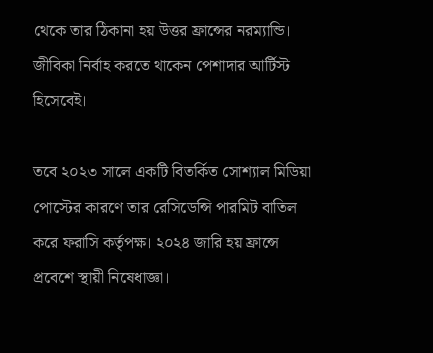থেকে তার ঠিকানা হয় উত্তর ফ্রান্সের নরম্যান্ডি। জীবিকা নির্বাহ করতে থাকেন পেশাদার আর্টিস্ট হিসেবেই।

তবে ২০২৩ সালে একটি বিতর্কিত সোশ্যাল মিডিয়া পোস্টের কারণে তার রেসিডেন্সি পারমিট বাতিল করে ফরাসি কর্তৃপক্ষ। ২০২৪ জারি হয় ফ্রান্সে প্রবেশে স্থায়ী নিষেধাজ্ঞা।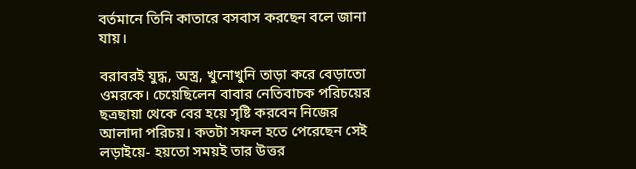বর্তমানে তিনি কাতারে বসবাস করছেন বলে জানা যায়।

বরাবরই যুদ্ধ, অস্ত্র, খুনোখুনি তাড়া করে বেড়াতো ওমরকে। চেয়েছিলেন বাবার নেতিবাচক পরিচয়ের ছত্রছায়া থেকে বের হয়ে সৃষ্টি করবেন নিজের আলাদা পরিচয়। কতটা সফল হতে পেরেছেন সেই লড়াইয়ে- হয়তো সময়ই তার উত্তর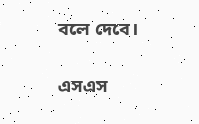বলে দেবে।

এসএস